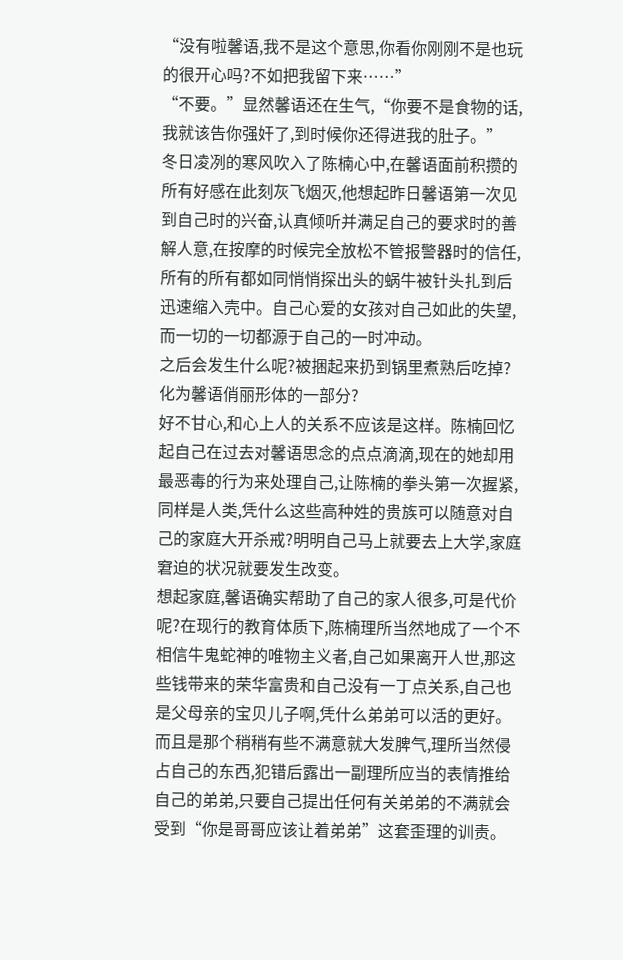“没有啦馨语,我不是这个意思,你看你刚刚不是也玩的很开心吗?不如把我留下来……”
“不要。”显然馨语还在生气,“你要不是食物的话,我就该告你强奸了,到时候你还得进我的肚子。”
冬日凌冽的寒风吹入了陈楠心中,在馨语面前积攒的所有好感在此刻灰飞烟灭,他想起昨日馨语第一次见到自己时的兴奋,认真倾听并满足自己的要求时的善解人意,在按摩的时候完全放松不管报警器时的信任,所有的所有都如同悄悄探出头的蜗牛被针头扎到后迅速缩入壳中。自己心爱的女孩对自己如此的失望,而一切的一切都源于自己的一时冲动。
之后会发生什么呢?被捆起来扔到锅里煮熟后吃掉?化为馨语俏丽形体的一部分?
好不甘心,和心上人的关系不应该是这样。陈楠回忆起自己在过去对馨语思念的点点滴滴,现在的她却用最恶毒的行为来处理自己,让陈楠的拳头第一次握紧,同样是人类,凭什么这些高种姓的贵族可以随意对自己的家庭大开杀戒?明明自己马上就要去上大学,家庭窘迫的状况就要发生改变。
想起家庭,馨语确实帮助了自己的家人很多,可是代价呢?在现行的教育体质下,陈楠理所当然地成了一个不相信牛鬼蛇神的唯物主义者,自己如果离开人世,那这些钱带来的荣华富贵和自己没有一丁点关系,自己也是父母亲的宝贝儿子啊,凭什么弟弟可以活的更好。而且是那个稍稍有些不满意就大发脾气,理所当然侵占自己的东西,犯错后露出一副理所应当的表情推给自己的弟弟,只要自己提出任何有关弟弟的不满就会受到“你是哥哥应该让着弟弟”这套歪理的训责。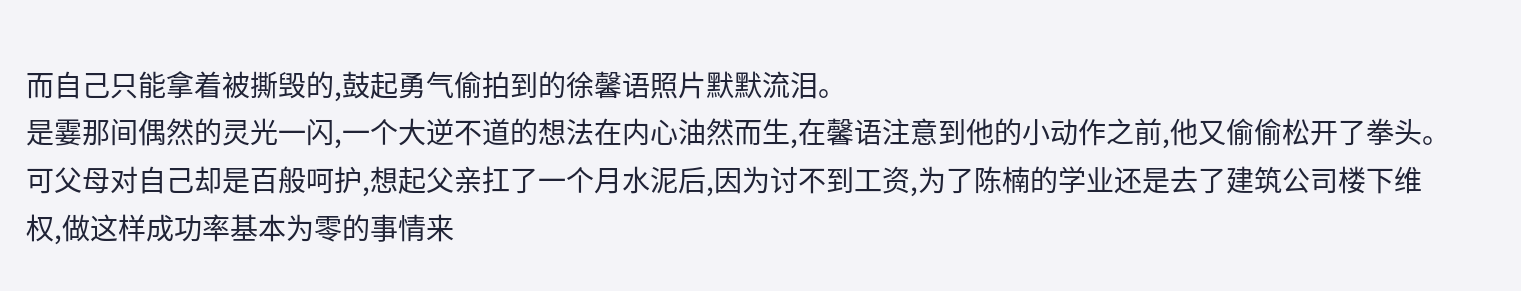而自己只能拿着被撕毁的,鼓起勇气偷拍到的徐馨语照片默默流泪。
是霎那间偶然的灵光一闪,一个大逆不道的想法在内心油然而生,在馨语注意到他的小动作之前,他又偷偷松开了拳头。
可父母对自己却是百般呵护,想起父亲扛了一个月水泥后,因为讨不到工资,为了陈楠的学业还是去了建筑公司楼下维权,做这样成功率基本为零的事情来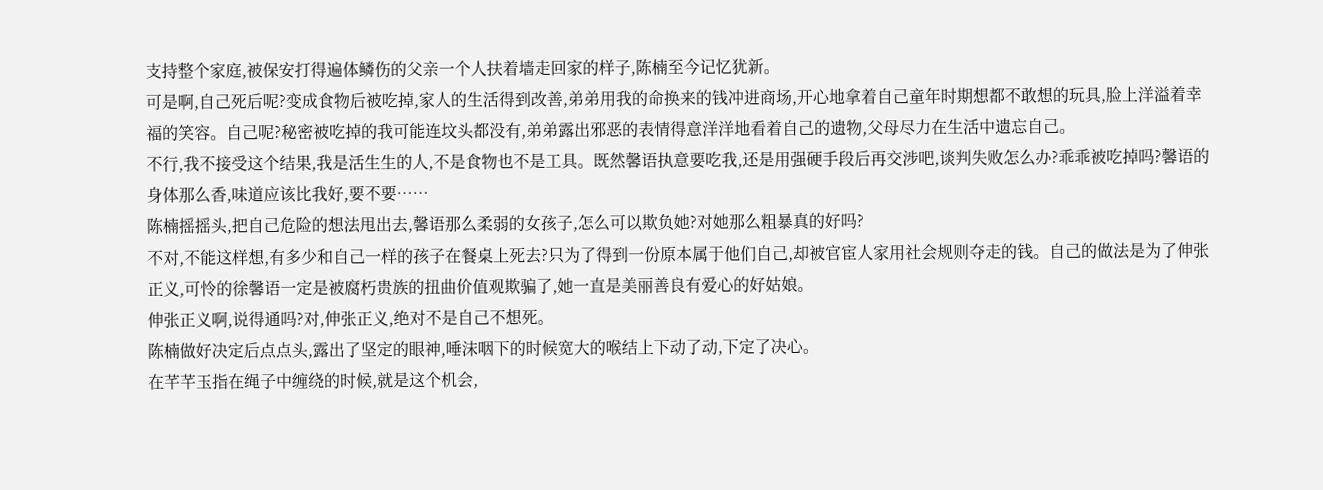支持整个家庭,被保安打得遍体鳞伤的父亲一个人扶着墙走回家的样子,陈楠至今记忆犹新。
可是啊,自己死后呢?变成食物后被吃掉,家人的生活得到改善,弟弟用我的命换来的钱冲进商场,开心地拿着自己童年时期想都不敢想的玩具,脸上洋溢着幸福的笑容。自己呢?秘密被吃掉的我可能连坟头都没有,弟弟露出邪恶的表情得意洋洋地看着自己的遗物,父母尽力在生活中遗忘自己。
不行,我不接受这个结果,我是活生生的人,不是食物也不是工具。既然馨语执意要吃我,还是用强硬手段后再交涉吧,谈判失败怎么办?乖乖被吃掉吗?馨语的身体那么香,味道应该比我好,要不要……
陈楠摇摇头,把自己危险的想法甩出去,馨语那么柔弱的女孩子,怎么可以欺负她?对她那么粗暴真的好吗?
不对,不能这样想,有多少和自己一样的孩子在餐桌上死去?只为了得到一份原本属于他们自己,却被官宦人家用社会规则夺走的钱。自己的做法是为了伸张正义,可怜的徐馨语一定是被腐朽贵族的扭曲价值观欺骗了,她一直是美丽善良有爱心的好姑娘。
伸张正义啊,说得通吗?对,伸张正义,绝对不是自己不想死。
陈楠做好决定后点点头,露出了坚定的眼神,唾沫咽下的时候宽大的喉结上下动了动,下定了决心。
在芊芊玉指在绳子中缠绕的时候,就是这个机会,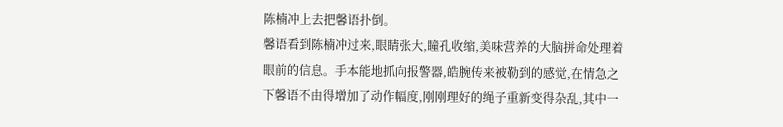陈楠冲上去把馨语扑倒。
馨语看到陈楠冲过来,眼睛张大,瞳孔收缩,美味营养的大脑拼命处理着眼前的信息。手本能地抓向报警器,皓腕传来被勒到的感觉,在情急之下馨语不由得增加了动作幅度,刚刚理好的绳子重新变得杂乱,其中一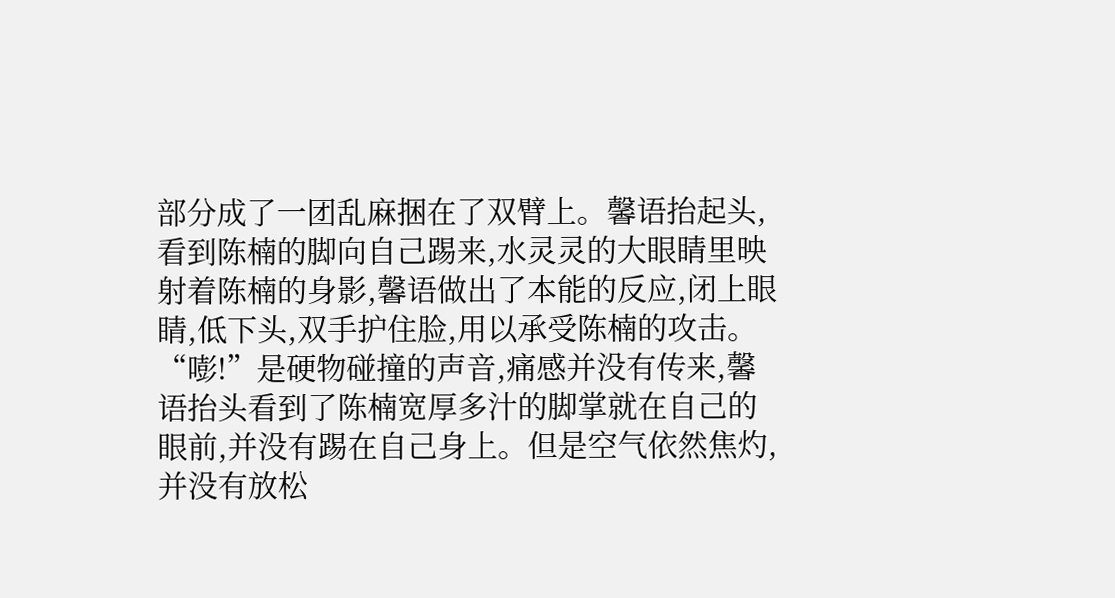部分成了一团乱麻捆在了双臂上。馨语抬起头,看到陈楠的脚向自己踢来,水灵灵的大眼睛里映射着陈楠的身影,馨语做出了本能的反应,闭上眼睛,低下头,双手护住脸,用以承受陈楠的攻击。
“嘭!”是硬物碰撞的声音,痛感并没有传来,馨语抬头看到了陈楠宽厚多汁的脚掌就在自己的眼前,并没有踢在自己身上。但是空气依然焦灼,并没有放松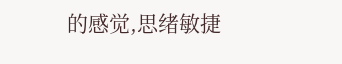的感觉,思绪敏捷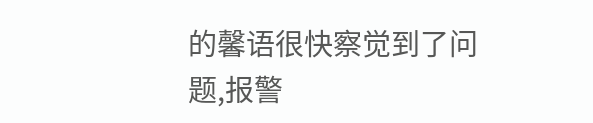的馨语很快察觉到了问题,报警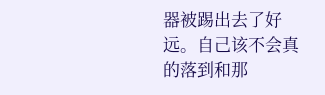器被踢出去了好远。自己该不会真的落到和那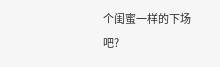个闺蜜一样的下场吧?